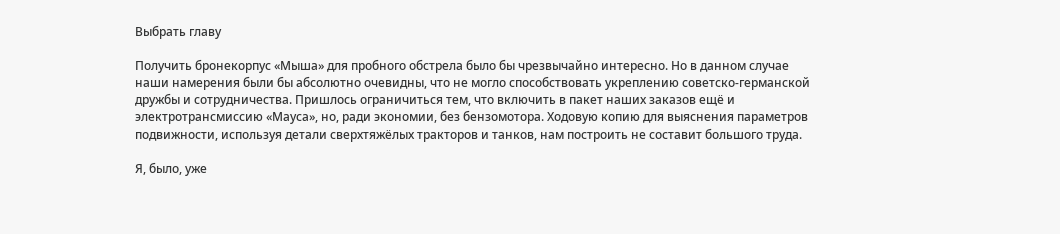Выбрать главу

Получить бронекорпус «Мыша» для пробного обстрела было бы чрезвычайно интересно. Но в данном случае наши намерения были бы абсолютно очевидны, что не могло способствовать укреплению советско-германской дружбы и сотрудничества. Пришлось ограничиться тем, что включить в пакет наших заказов ещё и электротрансмиссию «Мауса», но, ради экономии, без бензомотора. Ходовую копию для выяснения параметров подвижности, используя детали сверхтяжёлых тракторов и танков, нам построить не составит большого труда.

Я, было, уже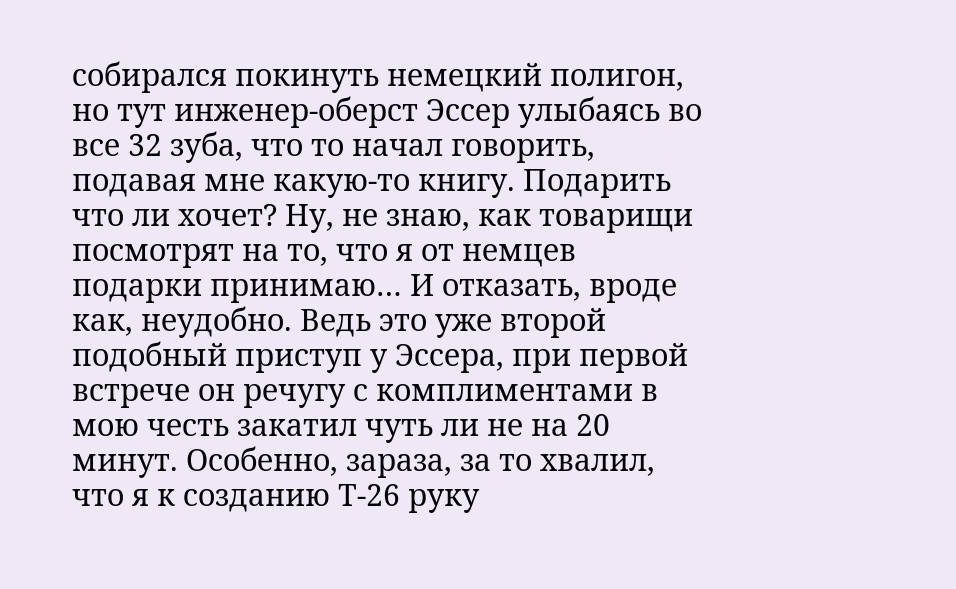собирался покинуть немецкий полигон, но тут инженер-оберст Эссер улыбаясь во все 32 зуба, что то начал говорить, подавая мне какую-то книгу. Подарить что ли хочет? Ну, не знаю, как товарищи посмотрят на то, что я от немцев подарки принимаю… И отказать, вроде как, неудобно. Ведь это уже второй подобный приступ у Эссера, при первой встрече он речугу с комплиментами в мою честь закатил чуть ли не на 20 минут. Особенно, зараза, за то хвалил, что я к созданию Т-26 руку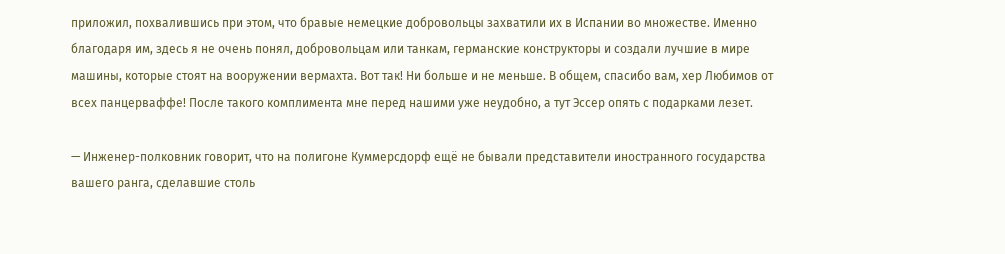приложил, похвалившись при этом, что бравые немецкие добровольцы захватили их в Испании во множестве. Именно благодаря им, здесь я не очень понял, добровольцам или танкам, германские конструкторы и создали лучшие в мире машины, которые стоят на вооружении вермахта. Вот так! Ни больше и не меньше. В общем, спасибо вам, хер Любимов от всех панцерваффе! После такого комплимента мне перед нашими уже неудобно, а тут Эссер опять с подарками лезет.

— Инженер-полковник говорит, что на полигоне Куммерсдорф ещё не бывали представители иностранного государства вашего ранга, сделавшие столь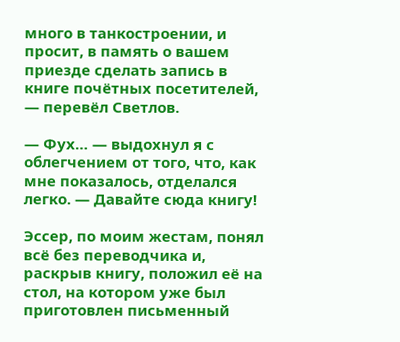много в танкостроении, и просит, в память о вашем приезде сделать запись в книге почётных посетителей, — перевёл Светлов.

— Фух… — выдохнул я с облегчением от того, что, как мне показалось, отделался легко. — Давайте сюда книгу!

Эссер, по моим жестам, понял всё без переводчика и, раскрыв книгу, положил её на стол, на котором уже был приготовлен письменный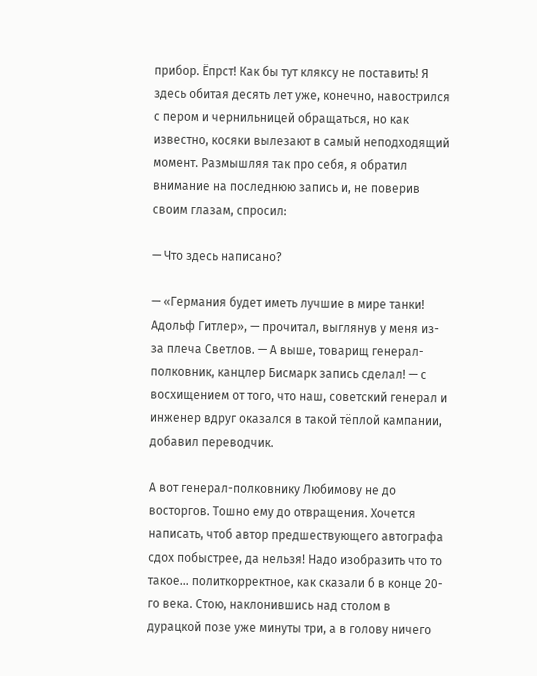прибор. Ёпрст! Как бы тут кляксу не поставить! Я здесь обитая десять лет уже, конечно, навострился с пером и чернильницей обращаться, но как известно, косяки вылезают в самый неподходящий момент. Размышляя так про себя, я обратил внимание на последнюю запись и, не поверив своим глазам, спросил:

— Что здесь написано?

— «Германия будет иметь лучшие в мире танки! Адольф Гитлер», — прочитал, выглянув у меня из-за плеча Светлов. — А выше, товарищ генерал-полковник, канцлер Бисмарк запись сделал! — с восхищением от того, что наш, советский генерал и инженер вдруг оказался в такой тёплой кампании, добавил переводчик.

А вот генерал-полковнику Любимову не до восторгов. Тошно ему до отвращения. Хочется написать, чтоб автор предшествующего автографа сдох побыстрее, да нельзя! Надо изобразить что то такое… политкорректное, как сказали б в конце 20-го века. Стою, наклонившись над столом в дурацкой позе уже минуты три, а в голову ничего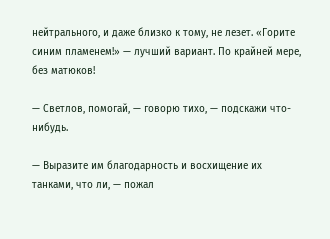нейтрального, и даже близко к тому, не лезет. «Горите синим пламенем!» — лучший вариант. По крайней мере, без матюков!

— Светлов, помогай, — говорю тихо, — подскажи что-нибудь.

— Выразите им благодарность и восхищение их танками, что ли, — пожал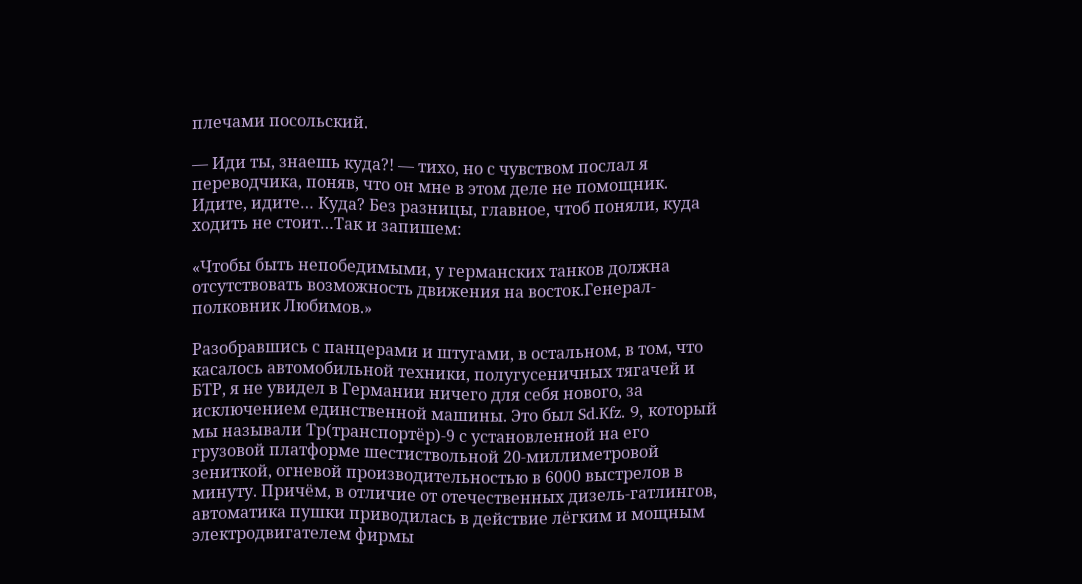плечами посольский.

— Иди ты, знаешь куда?! — тихо, но с чувством послал я переводчика, поняв, что он мне в этом деле не помощник. Идите, идите… Куда? Без разницы, главное, чтоб поняли, куда ходить не стоит…Так и запишем:

«Чтобы быть непобедимыми, у германских танков должна отсутствовать возможность движения на восток.Генерал-полковник Любимов.»

Разобравшись с панцерами и штугами, в остальном, в том, что касалось автомобильной техники, полугусеничных тягачей и БТР, я не увидел в Германии ничего для себя нового, за исключением единственной машины. Это был Sd.Kfz. 9, который мы называли Тр(транспортёр)-9 с установленной на его грузовой платформе шестиствольной 20-миллиметровой зениткой, огневой производительностью в 6000 выстрелов в минуту. Причём, в отличие от отечественных дизель-гатлингов, автоматика пушки приводилась в действие лёгким и мощным электродвигателем фирмы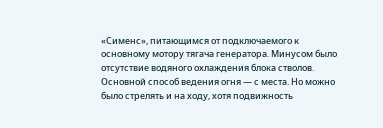«Сименс», питающимся от подключаемого к основному мотору тягача генератора. Минусом было отсутствие водяного охлаждения блока стволов. Основной способ ведения огня — с места. Но можно было стрелять и на ходу, хотя подвижность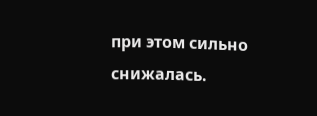при этом сильно снижалась.